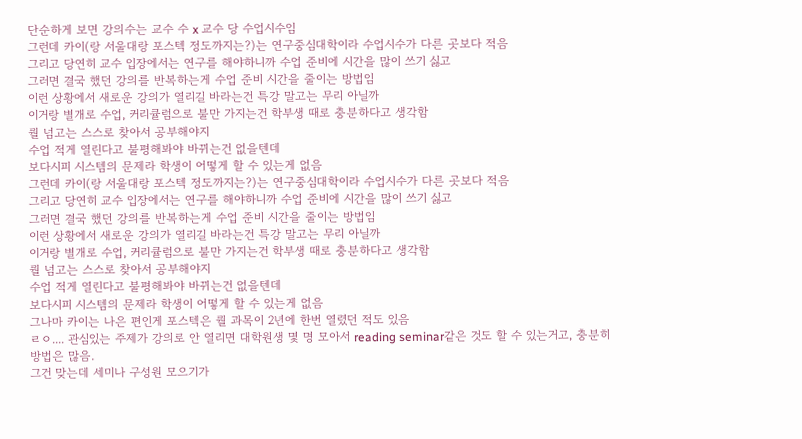단순하게 보면 강의수는 교수 수 x 교수 당 수업시수임
그런데 카이(랑 서울대랑 포스텍 정도까지는?)는 연구중심대학이라 수업시수가 다른 곳보다 적음
그리고 당연히 교수 입장에서는 연구를 해야하니까 수업 준비에 시간을 많이 쓰기 싫고
그러면 결국 했던 강의를 반복하는게 수업 준비 시간을 줄이는 방법임
이런 상황에서 새로운 강의가 열리길 바라는건 특강 말고는 무리 아닐까
이거랑 별개로 수업, 커리큘럼으로 불만 가지는건 학부생 때로 충분하다고 생각함
퀄 넘고는 스스로 찾아서 공부해야지
수업 적게 열린다고 불평해봐야 바뀌는건 없을텐데
보다시피 시스템의 문제라 학생이 어떻게 할 수 있는게 없음
그런데 카이(랑 서울대랑 포스텍 정도까지는?)는 연구중심대학이라 수업시수가 다른 곳보다 적음
그리고 당연히 교수 입장에서는 연구를 해야하니까 수업 준비에 시간을 많이 쓰기 싫고
그러면 결국 했던 강의를 반복하는게 수업 준비 시간을 줄이는 방법임
이런 상황에서 새로운 강의가 열리길 바라는건 특강 말고는 무리 아닐까
이거랑 별개로 수업, 커리큘럼으로 불만 가지는건 학부생 때로 충분하다고 생각함
퀄 넘고는 스스로 찾아서 공부해야지
수업 적게 열린다고 불평해봐야 바뀌는건 없을텐데
보다시피 시스템의 문제라 학생이 어떻게 할 수 있는게 없음
그나마 카이는 나은 편인게 포스텍은 퀄 과목이 2년에 한번 열렸던 적도 있음
ㄹㅇ.... 관심있는 주제가 강의로 안 열리면 대학원생 몇 명 모아서 reading seminar같은 것도 할 수 있는거고, 충분히 방법은 많음.
그건 맞는데 세미나 구성원 모으기가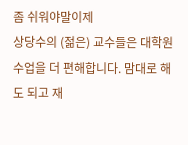좀 쉬워야말이제
상당수의 (젊은) 교수들은 대학원 수업을 더 편해합니다. 맘대로 해도 되고 재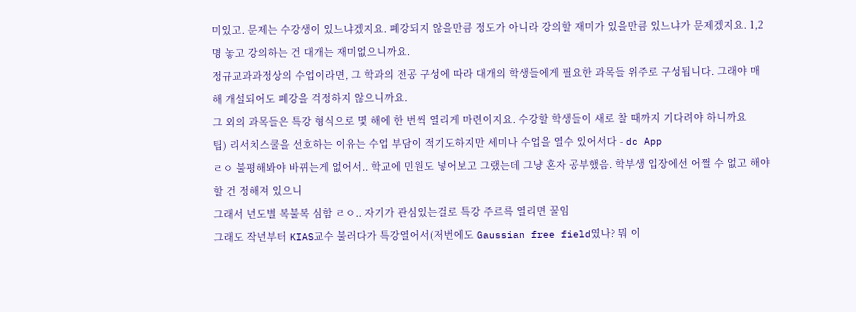미있고. 문제는 수강생이 있느냐겠지요. 폐강되지 않을만큼 정도가 아니라 강의할 재미가 있을만큼 있느냐가 문제겠지요. 1,2 명 놓고 강의하는 건 대개는 재미없으니까요.
정규교과과정상의 수업이라면, 그 학과의 전공 구성에 따라 대개의 학생들에게 필요한 과목들 위주로 구성됩니다. 그래야 매 해 개설되어도 폐강을 걱정하지 않으니까요.
그 외의 과목들은 특강 형식으로 몇 해에 한 번씩 열리게 마련이지요. 수강할 학생들이 새로 찰 때까지 기다려야 하니까요
팁) 리서치스쿨을 선호하는 이유는 수업 부담이 적기도하지만 세미나 수업을 열수 있어서다 - dc App
ㄹㅇ 불평해봐야 바뀌는게 없어서.. 학교에 민원도 넣어보고 그랬는데 그냥 혼자 공부했음. 학부생 입장에선 어쩔 수 없고 해야할 건 정해져 있으니
그래서 년도별 복불복 심함 ㄹㅇ.. 자기가 관심있는걸로 특강 주르륵 열리면 꿀임
그래도 작년부터 KIAS교수 불러다가 특강열어서(저번에도 Gaussian free field였나? 뭐 이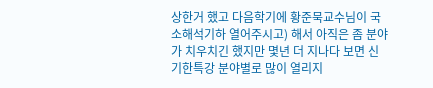상한거 했고 다음학기에 황준묵교수님이 국소해석기하 열어주시고) 해서 아직은 좀 분야가 치우치긴 했지만 몇년 더 지나다 보면 신기한특강 분야별로 많이 열리지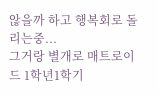않을까 하고 행복회로 돌리는중...
그거랑 별개로 매트로이드 1학년1학기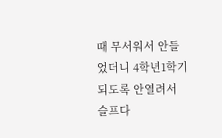때 무서워서 안들었더니 4학년1학기되도록 안열려서 슬프다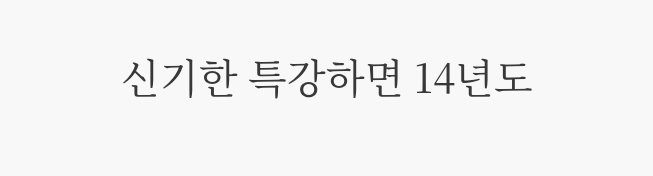신기한 특강하면 14년도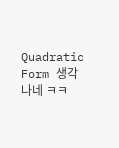Quadratic Form 생각나네 ㅋㅋ